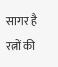सागर है रत्नों की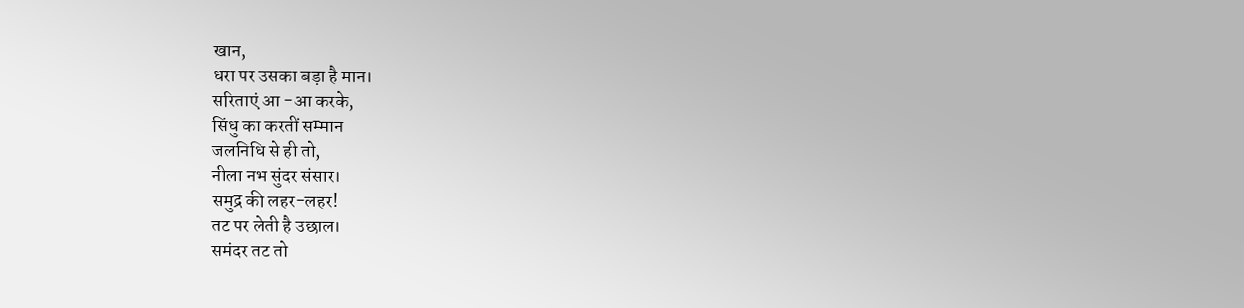खान,
धरा पर उसका बड़ा है मान।
सरिताएं आ -आ करके,
सिंधु का करतीं सम्मान
जलनिधि से ही तो,
नीला नभ सुंदर संसार।
समुद्र की लहर-लहर!
तट पर लेती है उछाल।
समंदर तट तो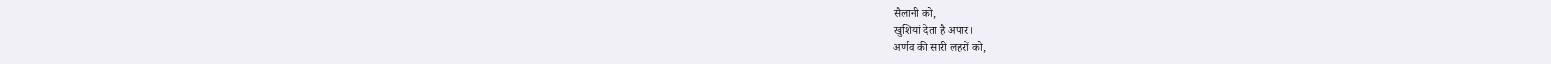सैलानी को,
खुशियां देता है अपार।
अर्णव की सारी लहरों को,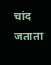चांद जताता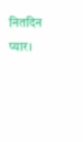नितदिन प्यार।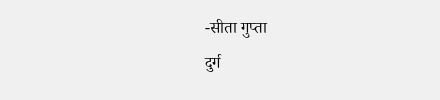-सीता गुप्ता
दुर्ग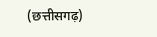(छत्तीसगढ़)